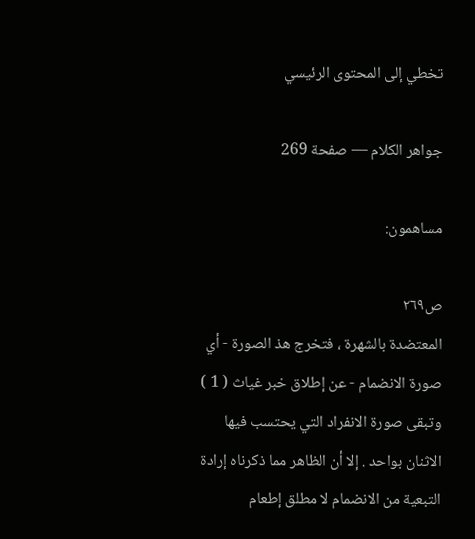تخطي إلى المحتوى الرئيسي

جواهر الكلام — صفحة 269

مساهمون:

ص٢٦٩
المعتضدة بالشهرة ، فتخرج هذ الصورة - أي صورة الانضمام - عن إطلاق خبر غياث ( 1 ) وتبقى صورة الانفراد التي يحتسب فيها الاثنان بواحد . إلا أن الظاهر مما ذكرناه إرادة التبعية من الانضمام لا مطلق إطعام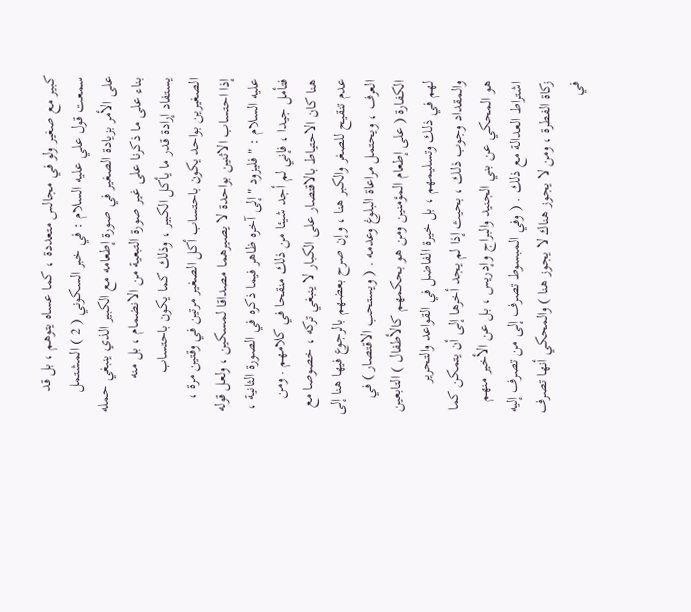كبير مع صغير ولو في مجالس متعددة ، كما عساه يتوهم ، بل قد سمعت قول علي عليه السلام : في خبر السكوني ( 2 ) المشتمل على الأمر بزيادة الصغير في صورة إطعامه مع الكبير الذي ينبغي حمله بناء على ما ذكرنا على غير صورة التبعية من الانضمام ، بل منه يستفاد إرادة قدر ما يأكل الكبير ، وذلك كما يكون باحتساب الصغيرين بواحد يكون باحتساب أكل الصغير مرتين في وقتين مرة ، إذا احتساب الاثنين بواحدة لا يصيرهما مصداقا لمسكين ، ولعل قوله عليه السلام : " فليزود " إلى آخره ظاهر فيما ذكره في الصورة الثانية ، فتأمل جيدا ، فإني لم أجد شيئا من ذلك منقحا في كلامهم . ومن هنا كان الاحتياط بالاقتصار على الكبار لا ينبغي تركه ، خصوصا مع عدم تنقيح للصغر والكبر هنا ، وإن صرح بعضهم بالرجوع فيها هنا إلى العرف ، ويحتمل مراعاة البلوغ وعدمه . ( ويستحب الاقتصار ) في الكفارة ( على إطعام المؤمنين ومن هو بحكمهم كالأطفال ) التابعين لهم في ذلك وتسليمهم ، بل خيرة الفاضل في القواعد والتحرير والمقداد وجوب ذلك ، بحيث إذا لم يجد أخرها إلى أن يتمكن كما هو المحكي عن بني الجنيد والبراج وإدريس ، بل عن الأخير منهم اشتراط العدالة مع ذلك . ( وفي المبسوط تصرف إلى من تصرف إليه زكاة الفطرة ، ومن لا يجوز هناك لا يجوز هنا ) والمحكي أنها تصرف في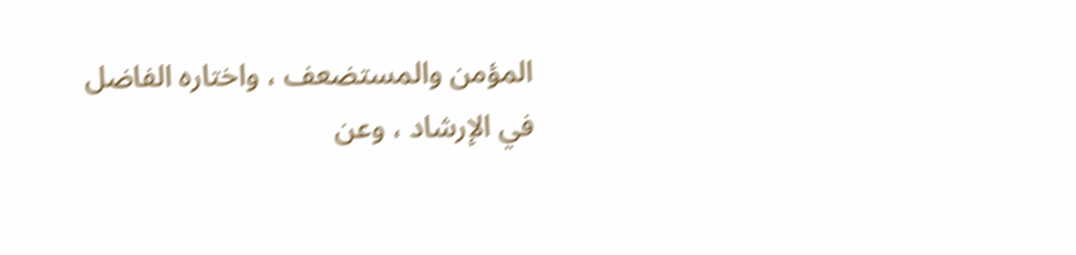المؤمن والمستضعف ، واختاره الفاضل في الإرشاد ، وعن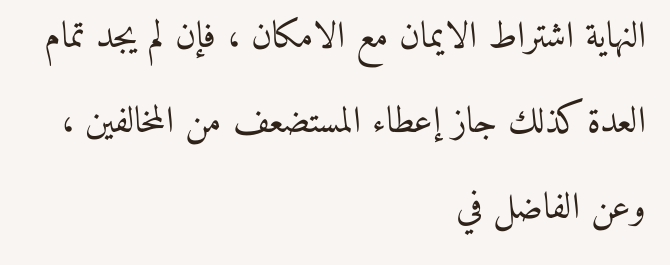النهاية اشتراط الايمان مع الامكان ، فإن لم يجد تمام العدة كذلك جاز إعطاء المستضعف من المخالفين ، وعن الفاضل في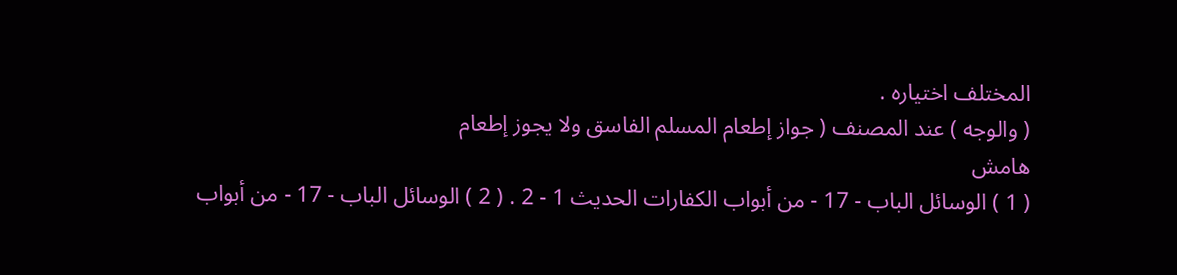المختلف اختياره .
( والوجه ) عند المصنف ( جواز إطعام المسلم الفاسق ولا يجوز إطعام
هامش
( 1 ) الوسائل الباب - 17 - من أبواب الكفارات الحديث 1 - 2 . ( 2 ) الوسائل الباب - 17 - من أبواب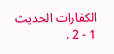الكفارات الحديث 1 - 2 .